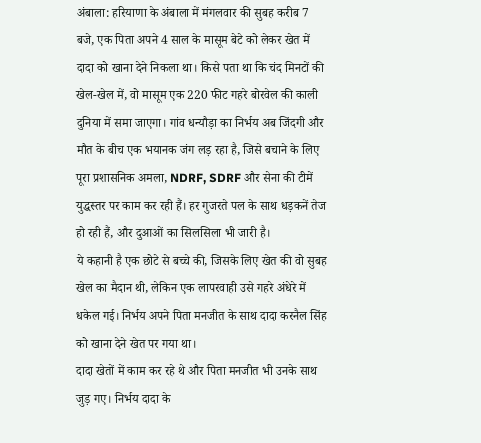अंबाला: हरियाणा के अंबाला में मंगलवार की सुबह करीब 7 बजे, एक पिता अपने 4 साल के मासूम बेटे को लेकर खेत में दादा को खाना देने निकला था। किसे पता था कि चंद मिनटों की खेल-खेल में, वो मासूम एक 220 फीट गहरे बोरवेल की काली दुनिया में समा जाएगा। गांव धन्यौड़ा का निर्भय अब जिंदगी और मौत के बीच एक भयानक जंग लड़ रहा है, जिसे बचाने के लिए पूरा प्रशासनिक अमला, NDRF, SDRF और सेना की टीमें युद्धस्तर पर काम कर रही हैं। हर गुजरते पल के साथ धड़कनें तेज हो रही हैं, और दुआओं का सिलसिला भी जारी है।
ये कहानी है एक छोटे से बच्चे की, जिसके लिए खेत की वो सुबह खेल का मैदान थी, लेकिन एक लापरवाही उसे गहरे अंधेरे में धकेल गई। निर्भय अपने पिता मनजीत के साथ दादा करनैल सिंह को खाना देने खेत पर गया था।
दादा खेतों में काम कर रहे थे और पिता मनजीत भी उनके साथ जुड़ गए। निर्भय दादा के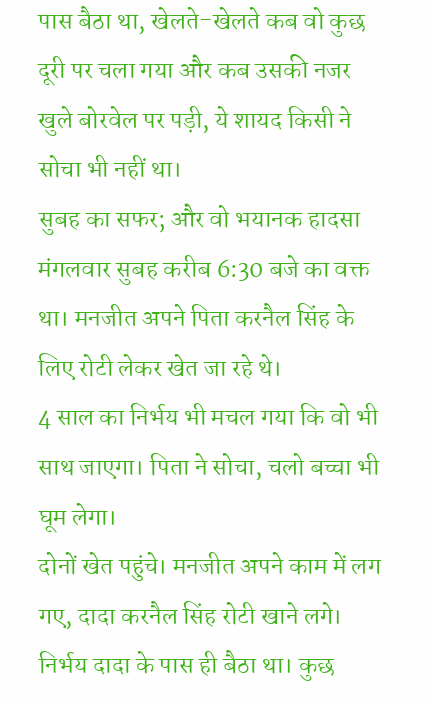पास बैठा था, खेलते-खेलते कब वो कुछ दूरी पर चला गया और कब उसकी नजर खुले बोरवेल पर पड़ी, ये शायद किसी ने सोचा भी नहीं था।
सुबह का सफर; और वो भयानक हादसा
मंगलवार सुबह करीब 6:30 बजे का वक्त था। मनजीत अपने पिता करनैल सिंह के लिए रोटी लेकर खेत जा रहे थे।
4 साल का निर्भय भी मचल गया कि वो भी साथ जाएगा। पिता ने सोचा, चलो बच्चा भी घूम लेगा।
दोनों खेत पहुंचे। मनजीत अपने काम में लग गए, दादा करनैल सिंह रोटी खाने लगे।
निर्भय दादा के पास ही बैठा था। कुछ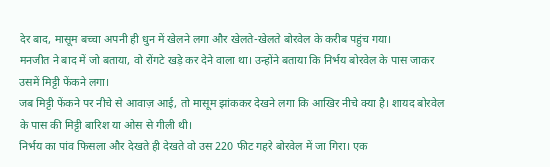देर बाद, मासूम बच्चा अपनी ही धुन में खेलने लगा और खेलते-खेलते बोरवेल के करीब पहुंच गया।
मनजीत ने बाद में जो बताया, वो रोंगटे खड़े कर देने वाला था। उन्होंने बताया कि निर्भय बोरवेल के पास जाकर उसमें मिट्टी फेंकने लगा।
जब मिट्टी फेंकने पर नीचे से आवाज़ आई, तो मासूम झांककर देखने लगा कि आखिर नीचे क्या है। शायद बोरवेल के पास की मिट्टी बारिश या ओस से गीली थी।
निर्भय का पांव फिसला और देखते ही देखते वो उस 220 फीट गहरे बोरवेल में जा गिरा। एक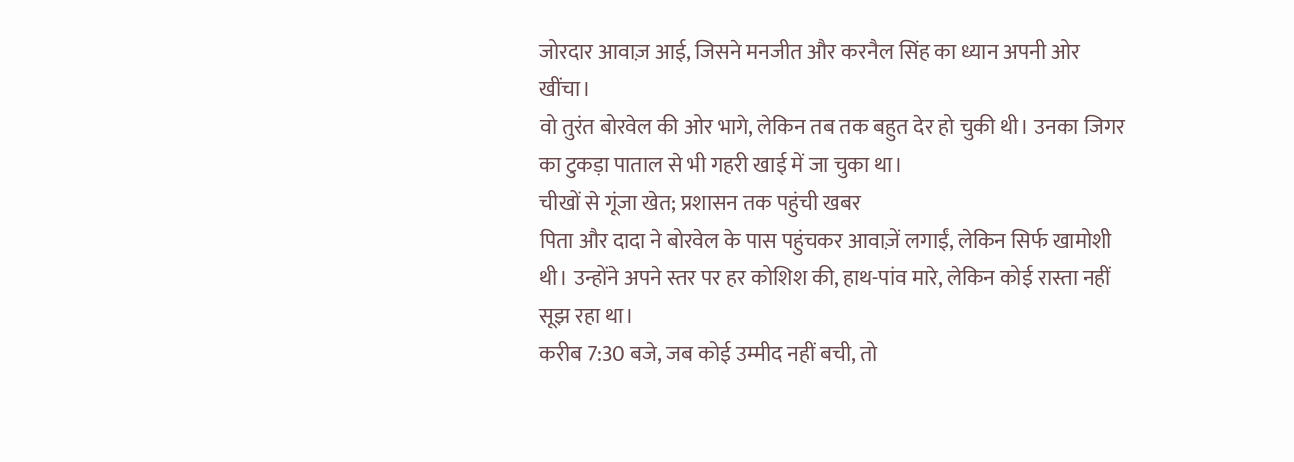जोरदार आवाज़ आई, जिसने मनजीत और करनैल सिंह का ध्यान अपनी ओर खींचा।
वो तुरंत बोरवेल की ओर भागे, लेकिन तब तक बहुत देर हो चुकी थी। उनका जिगर का टुकड़ा पाताल से भी गहरी खाई में जा चुका था।
चीखों से गूंजा खेत; प्रशासन तक पहुंची खबर
पिता और दादा ने बोरवेल के पास पहुंचकर आवाज़ें लगाईं, लेकिन सिर्फ खामोशी थी। उन्होंने अपने स्तर पर हर कोशिश की, हाथ-पांव मारे, लेकिन कोई रास्ता नहीं सूझ रहा था।
करीब 7:30 बजे, जब कोई उम्मीद नहीं बची, तो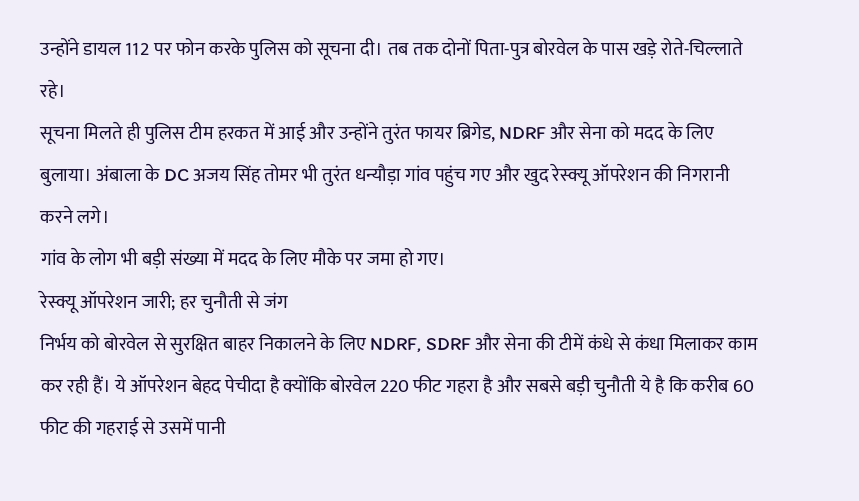उन्होंने डायल 112 पर फोन करके पुलिस को सूचना दी। तब तक दोनों पिता-पुत्र बोरवेल के पास खड़े रोते-चिल्लाते रहे।
सूचना मिलते ही पुलिस टीम हरकत में आई और उन्होंने तुरंत फायर ब्रिगेड, NDRF और सेना को मदद के लिए बुलाया। अंबाला के DC अजय सिंह तोमर भी तुरंत धन्यौड़ा गांव पहुंच गए और खुद रेस्क्यू ऑपरेशन की निगरानी करने लगे।
गांव के लोग भी बड़ी संख्या में मदद के लिए मौके पर जमा हो गए।
रेस्क्यू ऑपरेशन जारी; हर चुनौती से जंग
निर्भय को बोरवेल से सुरक्षित बाहर निकालने के लिए NDRF, SDRF और सेना की टीमें कंधे से कंधा मिलाकर काम कर रही हैं। ये ऑपरेशन बेहद पेचीदा है क्योंकि बोरवेल 220 फीट गहरा है और सबसे बड़ी चुनौती ये है कि करीब 60 फीट की गहराई से उसमें पानी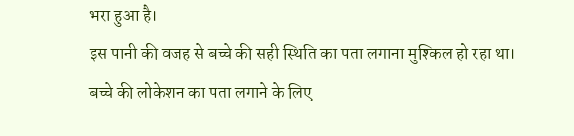भरा हुआ है।
इस पानी की वजह से बच्चे की सही स्थिति का पता लगाना मुश्किल हो रहा था।
बच्चे की लोकेशन का पता लगाने के लिए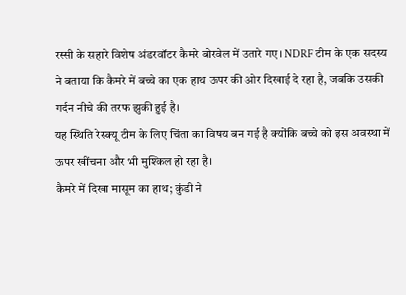रस्सी के सहारे विशेष अंडरवॉटर कैमरे बोरवेल में उतारे गए। NDRF टीम के एक सदस्य ने बताया कि कैमरे में बच्चे का एक हाथ ऊपर की ओर दिखाई दे रहा है, जबकि उसकी गर्दन नीचे की तरफ झुकी हुई है।
यह स्थिति रेस्क्यू टीम के लिए चिंता का विषय बन गई है क्योंकि बच्चे को इस अवस्था में ऊपर खींचना और भी मुश्किल हो रहा है।
कैमरे में दिखा मासूम का हाथ; कुंडी ने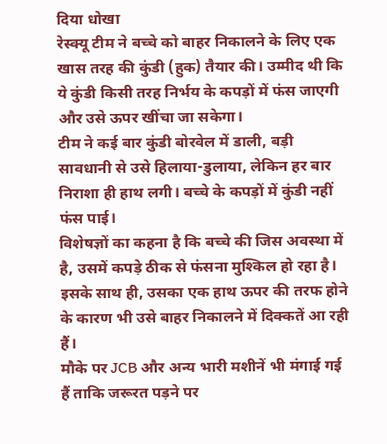दिया धोखा
रेस्क्यू टीम ने बच्चे को बाहर निकालने के लिए एक खास तरह की कुंडी (हुक) तैयार की। उम्मीद थी कि ये कुंडी किसी तरह निर्भय के कपड़ों में फंस जाएगी और उसे ऊपर खींचा जा सकेगा।
टीम ने कई बार कुंडी बोरवेल में डाली, बड़ी सावधानी से उसे हिलाया-डुलाया, लेकिन हर बार निराशा ही हाथ लगी। बच्चे के कपड़ों में कुंडी नहीं फंस पाई।
विशेषज्ञों का कहना है कि बच्चे की जिस अवस्था में है, उसमें कपड़े ठीक से फंसना मुश्किल हो रहा है। इसके साथ ही, उसका एक हाथ ऊपर की तरफ होने के कारण भी उसे बाहर निकालने में दिक्कतें आ रही हैं।
मौके पर JCB और अन्य भारी मशीनें भी मंगाई गई हैं ताकि जरूरत पड़ने पर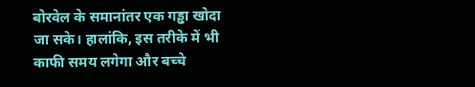बोरवेल के समानांतर एक गड्ढा खोदा जा सके। हालांकि, इस तरीके में भी काफी समय लगेगा और बच्चे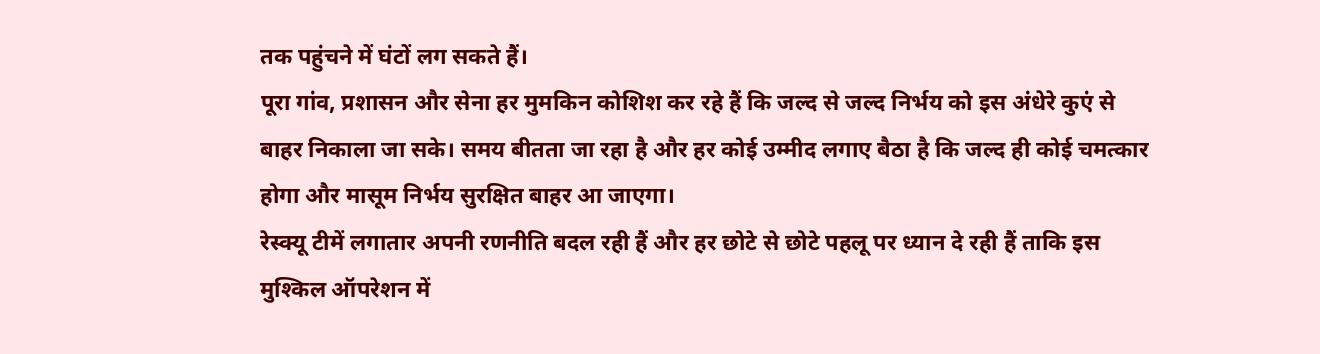तक पहुंचने में घंटों लग सकते हैं।
पूरा गांव, प्रशासन और सेना हर मुमकिन कोशिश कर रहे हैं कि जल्द से जल्द निर्भय को इस अंधेरे कुएं से बाहर निकाला जा सके। समय बीतता जा रहा है और हर कोई उम्मीद लगाए बैठा है कि जल्द ही कोई चमत्कार होगा और मासूम निर्भय सुरक्षित बाहर आ जाएगा।
रेस्क्यू टीमें लगातार अपनी रणनीति बदल रही हैं और हर छोटे से छोटे पहलू पर ध्यान दे रही हैं ताकि इस मुश्किल ऑपरेशन में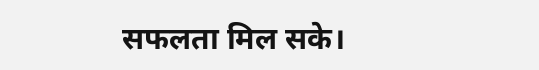सफलता मिल सके।